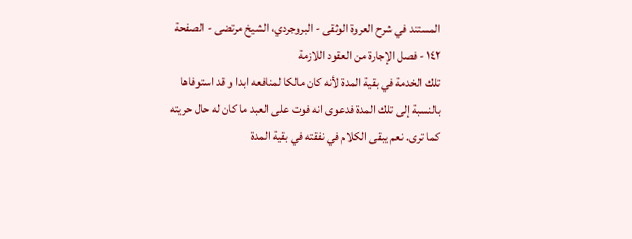المستند في شرح العروة الوثقى - البروجردي، الشيخ مرتضى - الصفحة ١٤٢ - فصل الإجارة من العقود اللازمة
تلك الخدمة في بقية المدة لأنه كان مالكا لمنافعه ابدا و قد استوفاها بالنسبة إلى تلك المدة فدعوى انه فوت على العبد ما كان له حال حريته كما ترى. نعم يبقى الكلام في نفقته في بقية المدة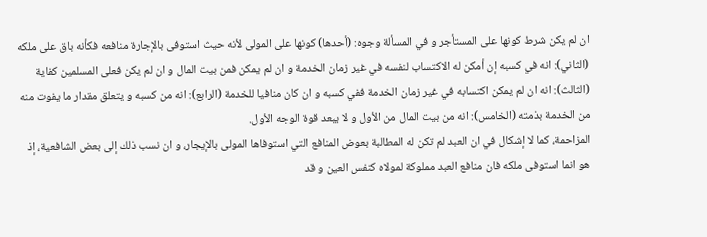ان لم يكن شرط كونها على المستأجر و في المسألة وجوه: (أحدها) كونها على المولى لأنه حيث استوفى بالإجارة منافعه فكأنه باق على ملكه (الثاني): انه في كسبه إن أمكن له الاكتساب لنفسه في غير زمان الخدمة و ان لم يمكن فمن بيت المال و ان لم يكن فعلى المسلمين كفاية (الثالث): انه ان لم يمكن اكتسابه في غير زمان الخدمة ففي كسبه و ان كان منافيا للخدمة (الرابع): انه من كسبه و يتعلق مقدار ما يفوت منه من الخدمة بذمته (الخامس): انه من بيت المال من الأول و لا يبعد قوة الوجه الأول.
المزاحمة، كما لا إشكال في ان العبد لم تكن له المطالبة بعوض المنافع التي استوفاها المولى بالإيجار، و ان نسب ذلك إلى بعض الشافعية، إذ هو انما استوفى ملكه فان منافع العبد مملوكة لمولاه كنفس العين و قد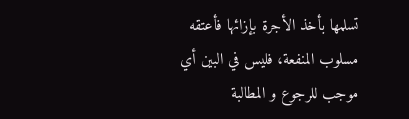تسلمها بأخذ الأجرة بإزائها فأعتقه مسلوب المنفعة، فليس في البين أي موجب للرجوع و المطالبة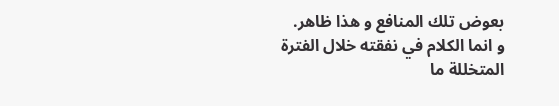بعوض تلك المنافع و هذا ظاهر.
و انما الكلام في نفقته خلال الفترة المتخللة ما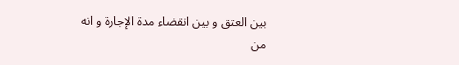بين العتق و بين انقضاء مدة الإجارة و انه من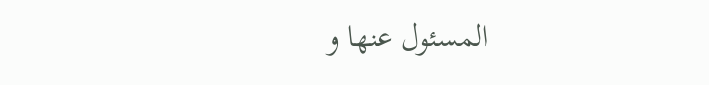المسئول عنها و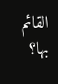القائم بها؟